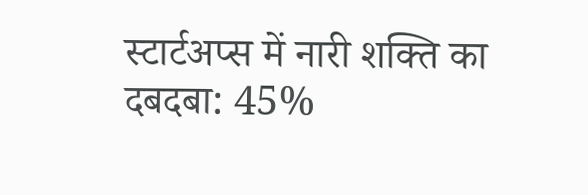स्टार्टअप्स में नारी शक्ति का दबदबा: 45%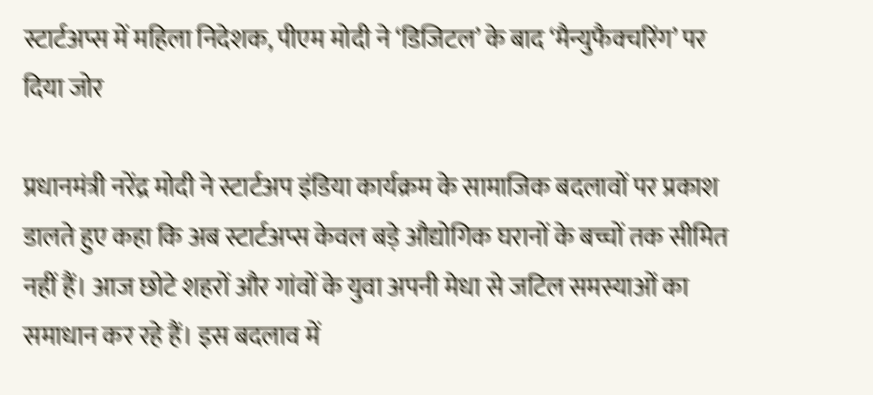स्टार्टअप्स में महिला निदेशक, पीएम मोदी ने ‘डिजिटल’ के बाद ‘मैन्युफैक्चरिंग’ पर दिया जोर

प्रधानमंत्री नरेंद्र मोदी ने स्टार्टअप इंडिया कार्यक्रम के सामाजिक बदलावों पर प्रकाश डालते हुए कहा कि अब स्टार्टअप्स केवल बड़े औद्योगिक घरानों के बच्चों तक सीमित नहीं हैं। आज छोटे शहरों और गांवों के युवा अपनी मेधा से जटिल समस्याओं का समाधान कर रहे हैं। इस बदलाव में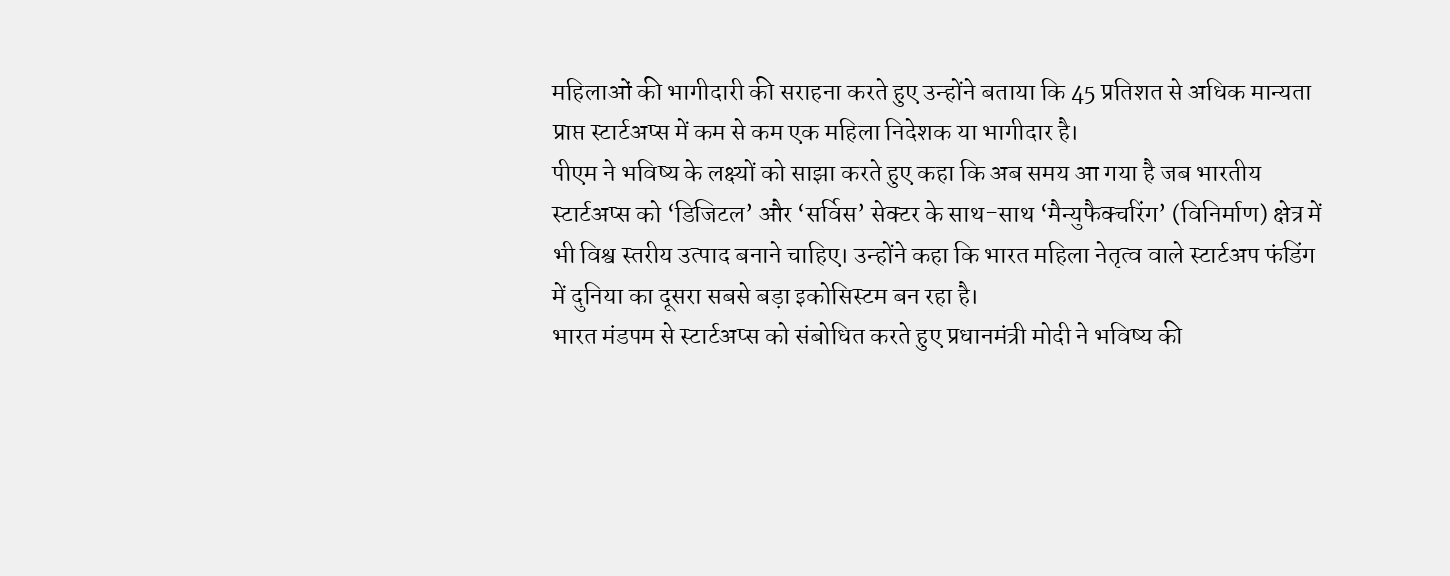महिलाओं की भागीदारी की सराहना करते हुए उन्होंने बताया कि 45 प्रतिशत से अधिक मान्यता प्राप्त स्टार्टअप्स में कम से कम एक महिला निदेशक या भागीदार है।
पीएम ने भविष्य के लक्ष्यों को साझा करते हुए कहा कि अब समय आ गया है जब भारतीय स्टार्टअप्स को ‘डिजिटल’ और ‘सर्विस’ सेक्टर के साथ-साथ ‘मैन्युफैक्चरिंग’ (विनिर्माण) क्षेत्र में भी विश्व स्तरीय उत्पाद बनाने चाहिए। उन्होंने कहा कि भारत महिला नेतृत्व वाले स्टार्टअप फंडिंग में दुनिया का दूसरा सबसे बड़ा इकोसिस्टम बन रहा है।
भारत मंडपम से स्टार्टअप्स को संबोधित करते हुए प्रधानमंत्री मोदी ने भविष्य की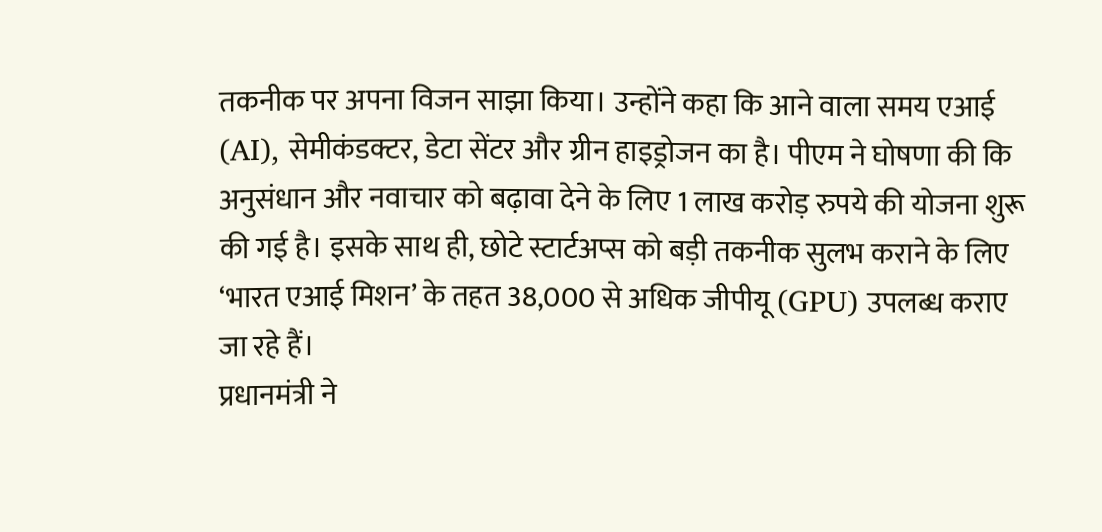तकनीक पर अपना विजन साझा किया। उन्होंने कहा कि आने वाला समय एआई (AI), सेमीकंडक्टर, डेटा सेंटर और ग्रीन हाइड्रोजन का है। पीएम ने घोषणा की कि अनुसंधान और नवाचार को बढ़ावा देने के लिए 1 लाख करोड़ रुपये की योजना शुरू की गई है। इसके साथ ही, छोटे स्टार्टअप्स को बड़ी तकनीक सुलभ कराने के लिए ‘भारत एआई मिशन’ के तहत 38,000 से अधिक जीपीयू (GPU) उपलब्ध कराए जा रहे हैं।
प्रधानमंत्री ने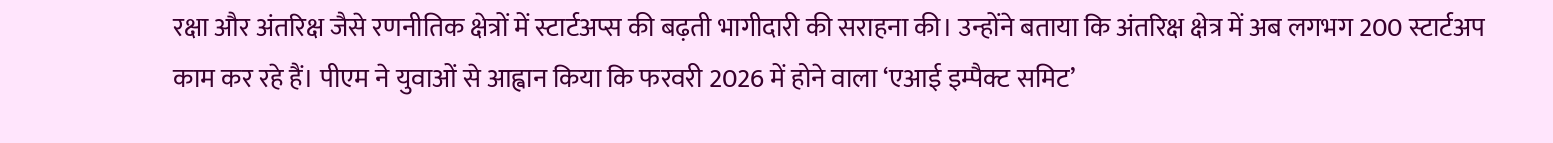रक्षा और अंतरिक्ष जैसे रणनीतिक क्षेत्रों में स्टार्टअप्स की बढ़ती भागीदारी की सराहना की। उन्होंने बताया कि अंतरिक्ष क्षेत्र में अब लगभग 200 स्टार्टअप काम कर रहे हैं। पीएम ने युवाओं से आह्वान किया कि फरवरी 2026 में होने वाला ‘एआई इम्पैक्ट समिट’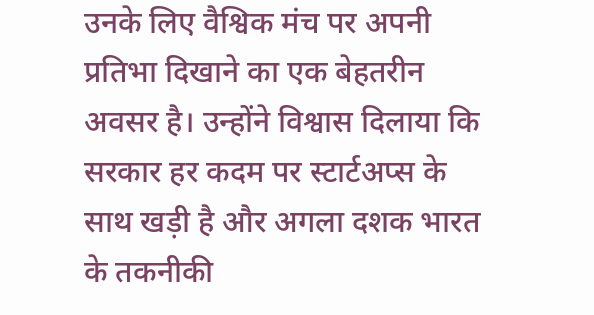उनके लिए वैश्विक मंच पर अपनी प्रतिभा दिखाने का एक बेहतरीन अवसर है। उन्होंने विश्वास दिलाया कि सरकार हर कदम पर स्टार्टअप्स के साथ खड़ी है और अगला दशक भारत के तकनीकी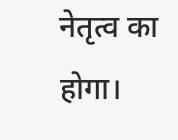नेतृत्व का होगा।